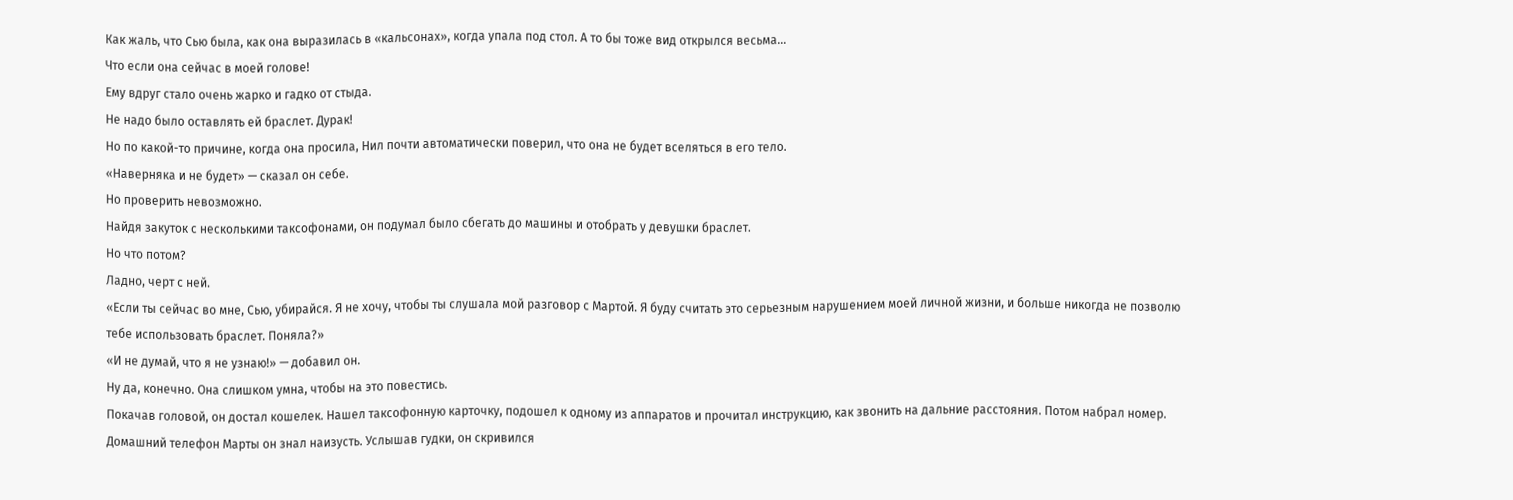Как жаль, что Сью была, как она выразилась в «кальсонах», когда упала под стол. А то бы тоже вид открылся весьма…
Что если она сейчас в моей голове!
Ему вдруг стало очень жарко и гадко от стыда.
Не надо было оставлять ей браслет. Дурак!
Но по какой-то причине, когда она просила, Нил почти автоматически поверил, что она не будет вселяться в его тело.
«Наверняка и не будет» — сказал он себе.
Но проверить невозможно.
Найдя закуток с несколькими таксофонами, он подумал было сбегать до машины и отобрать у девушки браслет.
Но что потом?
Ладно, черт с ней.
«Если ты сейчас во мне, Сью, убирайся. Я не хочу, чтобы ты слушала мой разговор с Мартой. Я буду считать это серьезным нарушением моей личной жизни, и больше никогда не позволю тебе использовать браслет. Поняла?»
«И не думай, что я не узнаю!» — добавил он.
Ну да, конечно. Она слишком умна, чтобы на это повестись.
Покачав головой, он достал кошелек. Нашел таксофонную карточку, подошел к одному из аппаратов и прочитал инструкцию, как звонить на дальние расстояния. Потом набрал номер.
Домашний телефон Марты он знал наизусть. Услышав гудки, он скривился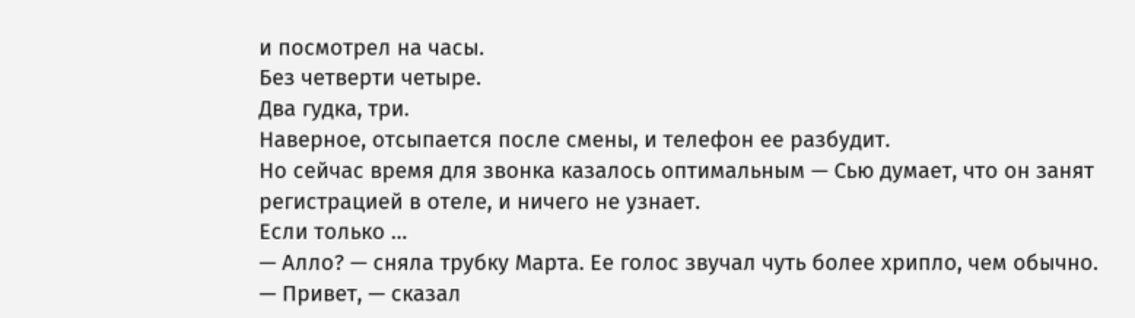и посмотрел на часы.
Без четверти четыре.
Два гудка, три.
Наверное, отсыпается после смены, и телефон ее разбудит.
Но сейчас время для звонка казалось оптимальным — Сью думает, что он занят регистрацией в отеле, и ничего не узнает.
Если только …
— Алло? — сняла трубку Марта. Ее голос звучал чуть более хрипло, чем обычно.
— Привет, — сказал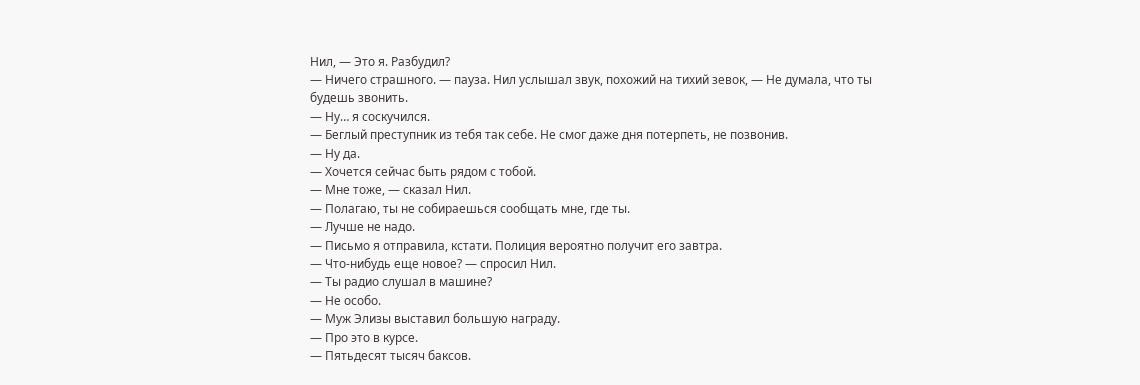Нил, — Это я. Разбудил?
— Ничего страшного. — пауза. Нил услышал звук, похожий на тихий зевок, — Не думала, что ты будешь звонить.
— Ну… я соскучился.
— Беглый преступник из тебя так себе. Не смог даже дня потерпеть, не позвонив.
— Ну да.
— Хочется сейчас быть рядом с тобой.
— Мне тоже, — сказал Нил.
— Полагаю, ты не собираешься сообщать мне, где ты.
— Лучше не надо.
— Письмо я отправила, кстати. Полиция вероятно получит его завтра.
— Что-нибудь еще новое? — спросил Нил.
— Ты радио слушал в машине?
— Не особо.
— Муж Элизы выставил большую награду.
— Про это в курсе.
— Пятьдесят тысяч баксов.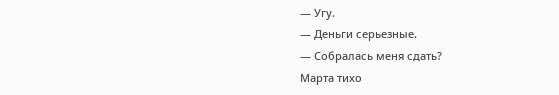— Угу.
— Деньги серьезные.
— Собралась меня сдать?
Марта тихо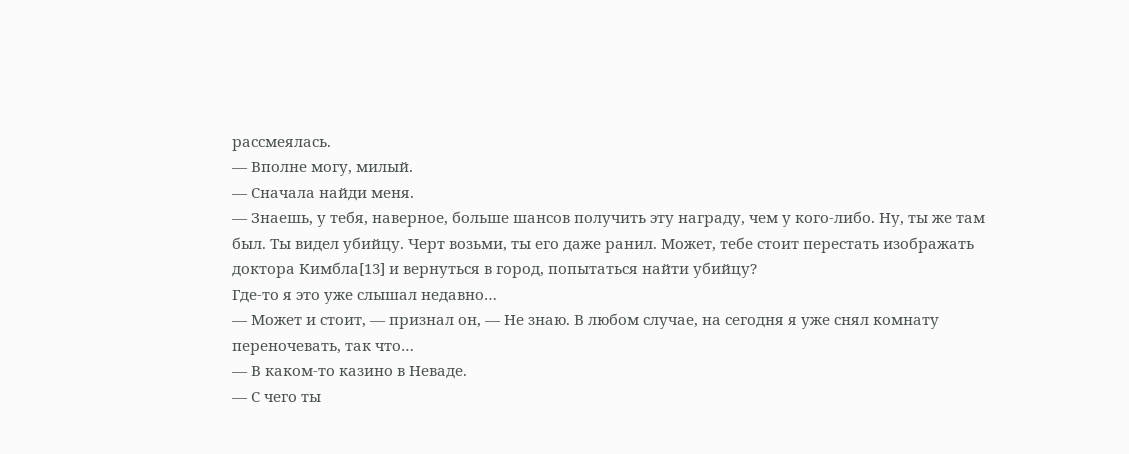рассмеялась.
— Вполне могу, милый.
— Сначала найди меня.
— Знаешь, у тебя, наверное, больше шансов получить эту награду, чем у кого-либо. Ну, ты же там был. Ты видел убийцу. Черт возьми, ты его даже ранил. Может, тебе стоит перестать изображать доктора Кимбла[13] и вернуться в город, попытаться найти убийцу?
Где-то я это уже слышал недавно…
— Может и стоит, — признал он, — Не знаю. В любом случае, на сегодня я уже снял комнату переночевать, так что…
— В каком-то казино в Неваде.
— С чего ты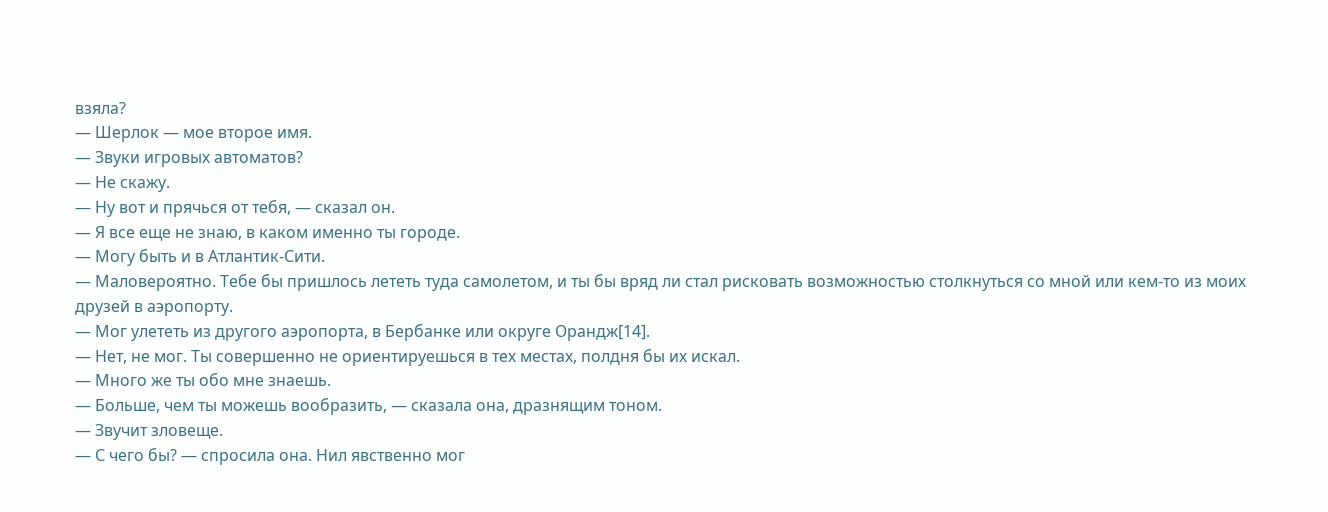взяла?
— Шерлок — мое второе имя.
— Звуки игровых автоматов?
— Не скажу.
— Ну вот и прячься от тебя, — сказал он.
— Я все еще не знаю, в каком именно ты городе.
— Могу быть и в Атлантик-Сити.
— Маловероятно. Тебе бы пришлось лететь туда самолетом, и ты бы вряд ли стал рисковать возможностью столкнуться со мной или кем-то из моих друзей в аэропорту.
— Мог улететь из другого аэропорта, в Бербанке или округе Орандж[14].
— Нет, не мог. Ты совершенно не ориентируешься в тех местах, полдня бы их искал.
— Много же ты обо мне знаешь.
— Больше, чем ты можешь вообразить, — сказала она, дразнящим тоном.
— Звучит зловеще.
— С чего бы? — спросила она. Нил явственно мог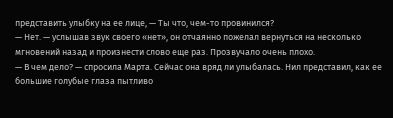представить улыбку на ее лице, — Ты что, чем-то провинился?
— Нет. — услышав звук своего «нет», он отчаянно пожелал вернуться на несколько мгновений назад и произнести слово еще раз. Прозвучало очень плохо.
— В чем дело? — спросила Марта. Сейчас она вряд ли улыбалась. Нил представил, как ее большие голубые глаза пытливо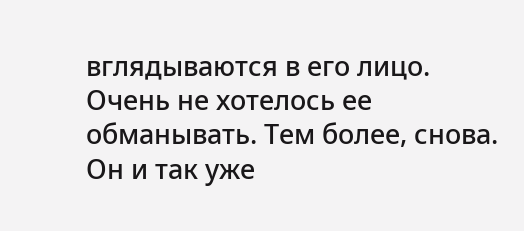вглядываются в его лицо.
Очень не хотелось ее обманывать. Тем более, снова. Он и так уже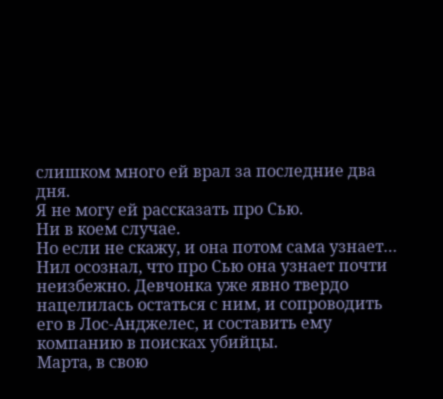слишком много ей врал за последние два дня.
Я не могу ей рассказать про Сью.
Ни в коем случае.
Но если не скажу, и она потом сама узнает…
Нил осознал, что про Сью она узнает почти неизбежно. Девчонка уже явно твердо нацелилась остаться с ним, и сопроводить его в Лос-Анджелес, и составить ему компанию в поисках убийцы.
Марта, в свою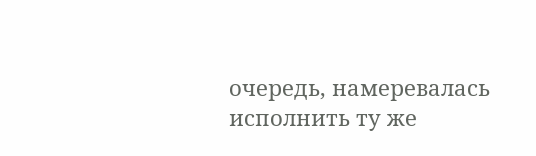очередь, намеревалась исполнить ту же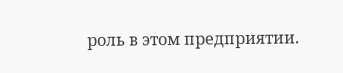роль в этом предприятии.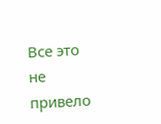Все это не привело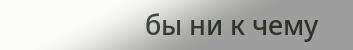бы ни к чему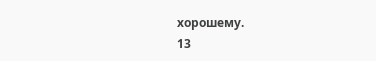хорошему.
13